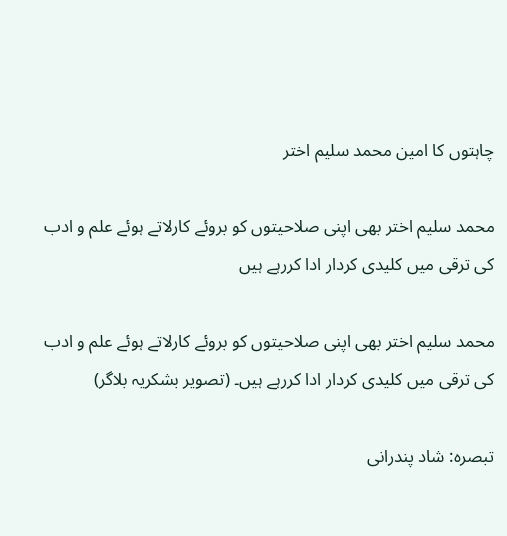چاہتوں کا امین محمد سلیم اختر

محمد سلیم اختر بھی اپنی صلاحیتوں کو بروئے کارلاتے ہوئے علم و ادب کی ترقی میں کلیدی کردار ادا کررہے ہیں

محمد سلیم اختر بھی اپنی صلاحیتوں کو بروئے کارلاتے ہوئے علم و ادب کی ترقی میں کلیدی کردار ادا کررہے ہیں۔ (تصویر بشکریہ بلاگر)

تبصرہ: شاد پندرانی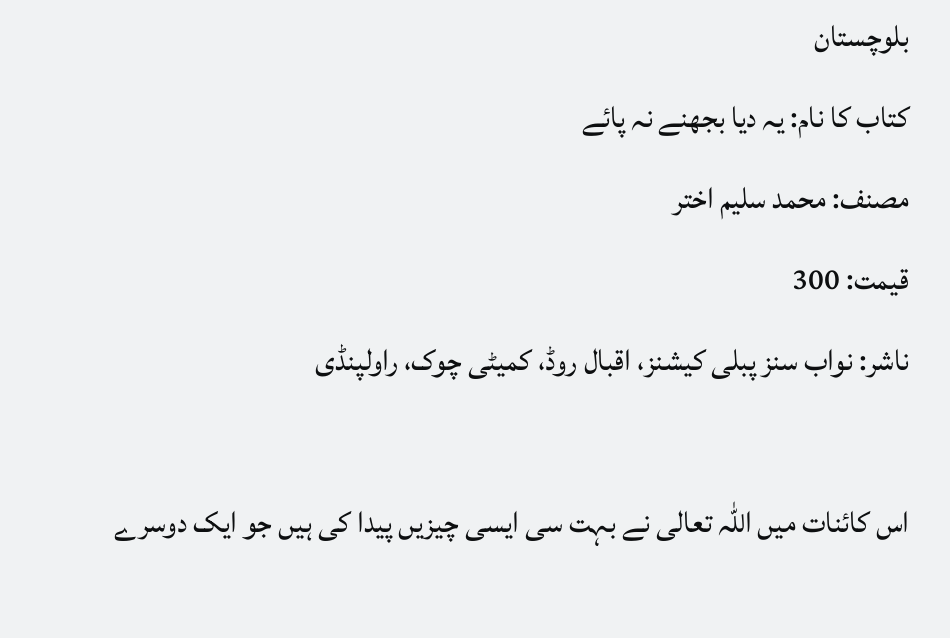بلوچستان
کتاب کا نام: یہ دیا بجھنے نہ پائے
مصنف: محمد سلیم اختر
قیمت: 300
ناشر: نواب سنز پبلی کیشنز، اقبال روڈ، کمیٹی چوک، راولپنڈی

اس کائنات میں اللہ تعالی نے بہت سی ایسی چیزیں پیدا کی ہیں جو ایک دوسرے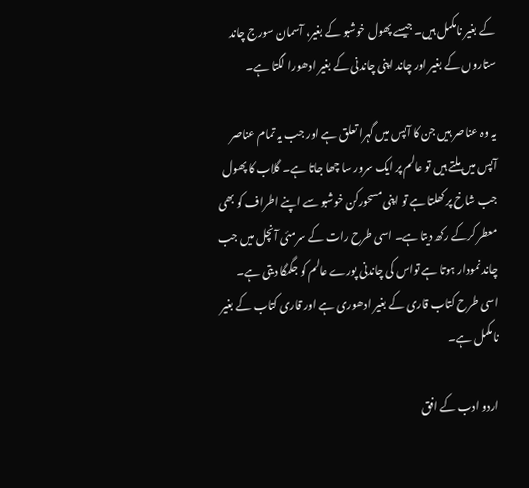کے بغیر نامکمل ہیں۔ جیسے پھول خوشبو کے بغیر، آسمان سورج چاند ستاروں کے بغیر اور چاند اپنی چاندنی کے بغیر ادھورا لگتا ہے۔

یہ وہ عناصر ہیں جن کا آپس میں گہرا تعلق ہے اور جب یہ تمام عناصر آپس میں ملتے ہیں تو عالم پر ایک سرور سا چھا جاتا ہے۔ گلاب کا پھول جب شاخ پر کھلتا ہے تو اپنی مسحورکن خوشبو سے اپنے اطراف کو بھی معطر کرکے رکھ دیتا ہے۔ اسی طرح رات کے سرمئی آنچل میں جب چاند نمودار ہوتا ہے تواس کی چاندنی پورے عالم کو جگمگا دیتی ہے۔ اسی طرح کتاب قاری کے بغیر ادھوری ہے اور قاری کتاب کے بغیر نامکمل ہے۔

اردو ادب کے افق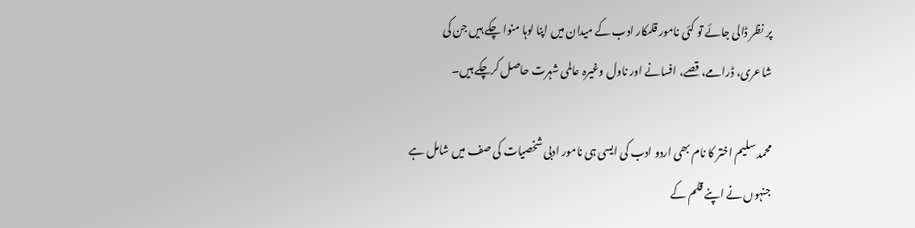پر نظر ڈالی جائے تو کئی نامور قلمکار ادب کے میدان میں اپنا لوہا منوا چکے ہیں جن کی شاعری، ڈرامے، قصے، افسانے اور ناول وغیرہ عالمی شہرت حاصل کرچکے ہیں۔

محمد سلیم اختر کا نام بھی اردو ادب کی ایسی ہی نامور ادبی شخصیات کی صف میں شامل ہے جنہوں نے اپنے قلم کے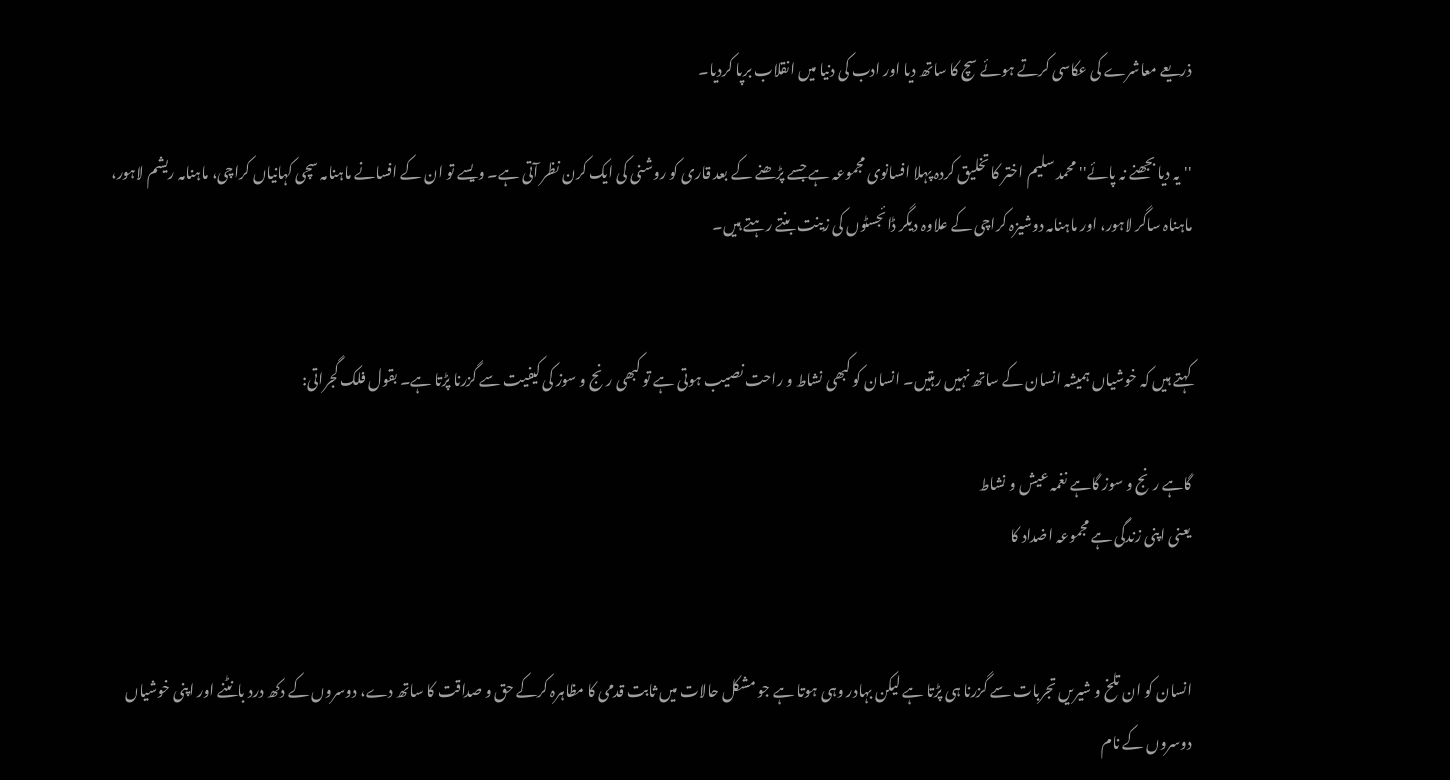ذریعے معاشرے کی عکاسی کرتے ہوئے سچ کا ساتھ دیا اور ادب کی دنیا میں انقلاب برپا کردیا۔

''یہ دیا بجھنے نہ پائے'' محمد سلیم اختر کا تخلیق کردہ پہلا افسانوی مجموعہ ہے جسے پڑھنے کے بعد قاری کو روشنی کی ایک کرن نظر آتی ہے۔ ویسے تو ان کے افسانے ماہنامہ سچی کہانیاں کراچی، ماہنامہ ریشم لاہور، ماہناہ ساگر لاہور، اور ماہنامہ دوشیزہ کراچی کے علاوہ دیگر ڈائجسٹوں کی زینت بنتے رہتے ہیں۔


کہتے ہیں کہ خوشیاں ہمیشہ انسان کے ساتھ نہیں رہتیں۔ انسان کو کبھی نشاط و راحت نصیب ہوتی ہے تو کبھی رنج و سوز کی کیفیت سے گزرنا پڑتا ہے۔ بقول فلک گجراتی:

گاہے رنج و سوز گاہے نغمہ عیش و نشاط
یعنی اپنی زندگی ہے مجموعہ اضداد کا


انسان کو ان تلخ و شیریں تجربات سے گزرنا ہی پڑتا ہے لیکن بہادر وہی ہوتا ہے جو مشکل حالات میں ثابت قدمی کا مظاہرہ کرکے حق و صداقت کا ساتھ دے، دوسروں کے دکھ درد بانٹنے اور اپنی خوشیاں دوسروں کے نام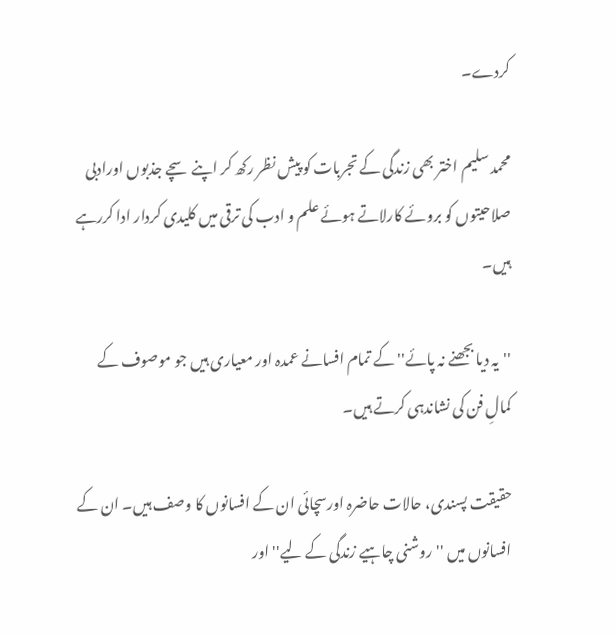کردے۔

محمد سلیم اختر بھی زندگی کے تجربات کو پیش نظر رکھ کر اپنے سچے جذبوں اورادبی صلاحیتوں کو بروئے کارلاتے ہوئے علم و ادب کی ترقی میں کلیدی کردار ادا کررہے ہیں۔

''یہ دیا بجھنے نہ پائے'' کے تمام افسانے عمدہ اور معیاری ہیں جو موصوف کے کمالِ فن کی نشاندہی کرتے ہیں۔

حقیقت پسندی، حالات حاضرہ اورسچائی ان کے افسانوں کا وصف ہیں۔ ان کے افسانوں میں ''روشنی چاہیے زندگی کے لیے'' اور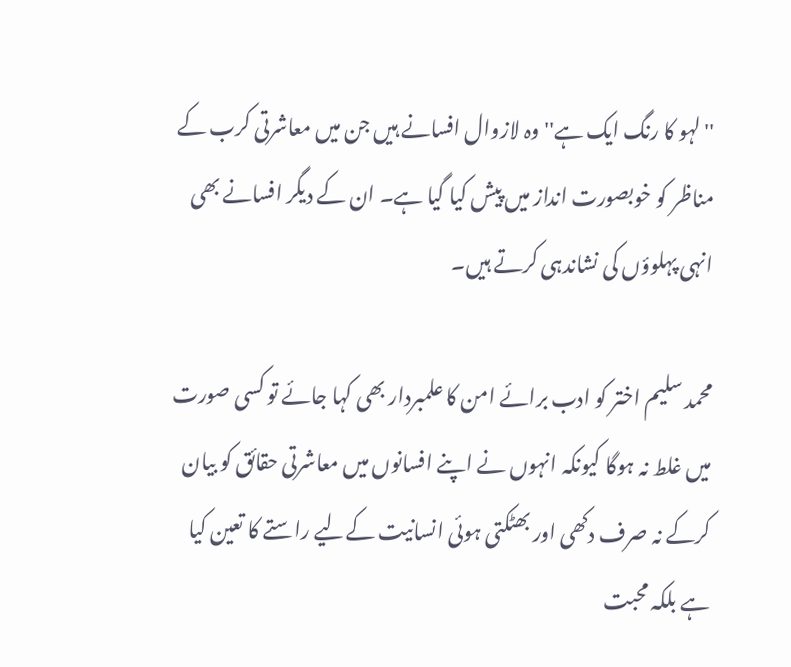''لہو کا رنگ ایک ہے'' وہ لازوال افسانے ہیں جن میں معاشرتی کرب کے مناظر کو خوبصورت انداز میں پیش کیا گیا ہے۔ ان کے دیگر افسانے بھی انہی پہلوؤں کی نشاندہی کرتے ہیں۔

محمد سلیم اختر کو ادب برائے امن کا علمبردار بھی کہا جائے تو کسی صورت میں غلط نہ ہوگا کیونکہ انہوں نے اپنے افسانوں میں معاشرتی حقائق کو بیان کرکے نہ صرف دکھی اور بھٹکتی ہوئی انسانیت کےلیے راستے کا تعین کیا ہے بلکہ محبت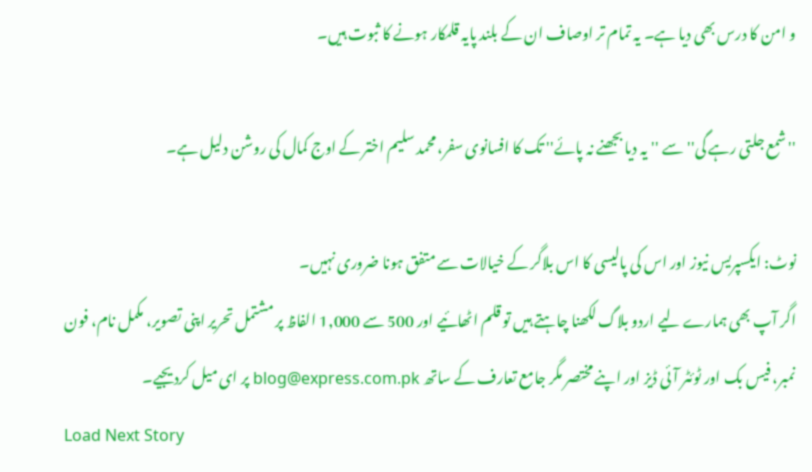و امن کا درس بھی دیا ہے۔ یہ تمام تر اوصاف ان کے بلند پایہ قلمکار ہونے کا ثبوت ہیں۔

''شمع جلتی رہے گی'' سے ''یہ دیا بجھنے نہ پائے'' تک کا افسانوی سفر، محمد سلیم اختر کے اوج کمال کی روشن دلیل ہے۔

نوٹ: ایکسپریس نیوز اور اس کی پالیسی کا اس بلاگر کے خیالات سے متفق ہونا ضروری نہیں۔
اگر آپ بھی ہمارے لیے اردو بلاگ لکھنا چاہتے ہیں تو قلم اٹھائیے اور 500 سے 1,000 الفاظ پر مشتمل تحریر اپنی تصویر، مکمل نام، فون نمبر، فیس بک اور ٹوئٹر آئی ڈیز اور اپنے مختصر مگر جامع تعارف کے ساتھ blog@express.com.pk پر ای میل کردیجیے۔
Load Next Story